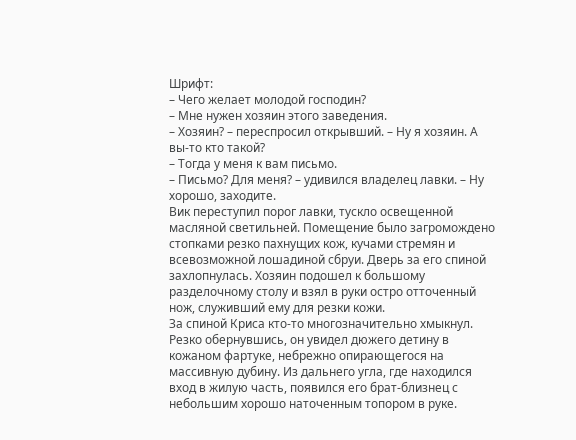Шрифт:
– Чего желает молодой господин?
– Мне нужен хозяин этого заведения.
– Хозяин? – переспросил открывший. – Ну я хозяин. А вы-то кто такой?
– Тогда у меня к вам письмо.
– Письмо? Для меня? – удивился владелец лавки. – Ну хорошо, заходите.
Вик переступил порог лавки, тускло освещенной масляной светильней. Помещение было загромождено стопками резко пахнущих кож, кучами стремян и всевозможной лошадиной сбруи. Дверь за его спиной захлопнулась. Хозяин подошел к большому разделочному столу и взял в руки остро отточенный нож, служивший ему для резки кожи.
За спиной Криса кто-то многозначительно хмыкнул. Резко обернувшись, он увидел дюжего детину в кожаном фартуке, небрежно опирающегося на массивную дубину. Из дальнего угла, где находился вход в жилую часть, появился его брат-близнец с небольшим хорошо наточенным топором в руке.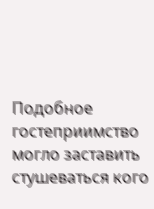Подобное гостеприимство могло заставить стушеваться кого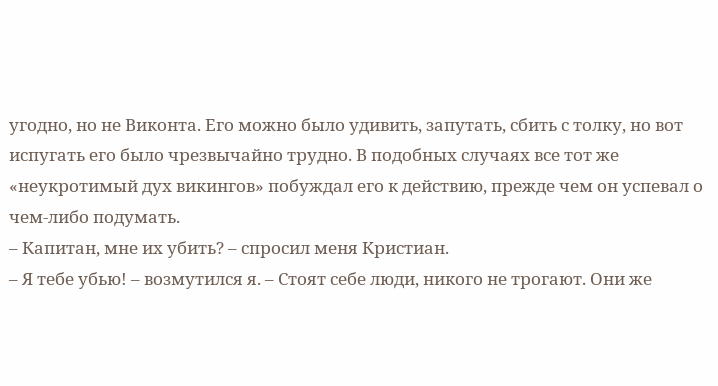угодно, но не Виконта. Его можно было удивить, запутать, сбить с толку, но вот испугать его было чрезвычайно трудно. В подобных случаях все тот же «неукротимый дух викингов» побуждал его к действию, прежде чем он успевал о чем-либо подумать.
– Капитан, мне их убить? – спросил меня Кристиан.
– Я тебе убью! – возмутился я. – Стоят себе люди, никого не трогают. Они же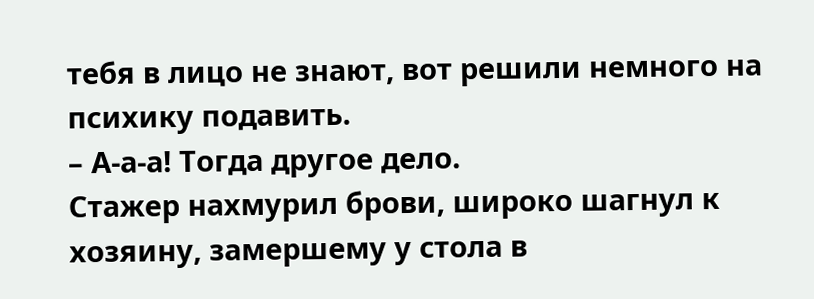тебя в лицо не знают, вот решили немного на психику подавить.
– А-а-а! Тогда другое дело.
Стажер нахмурил брови, широко шагнул к хозяину, замершему у стола в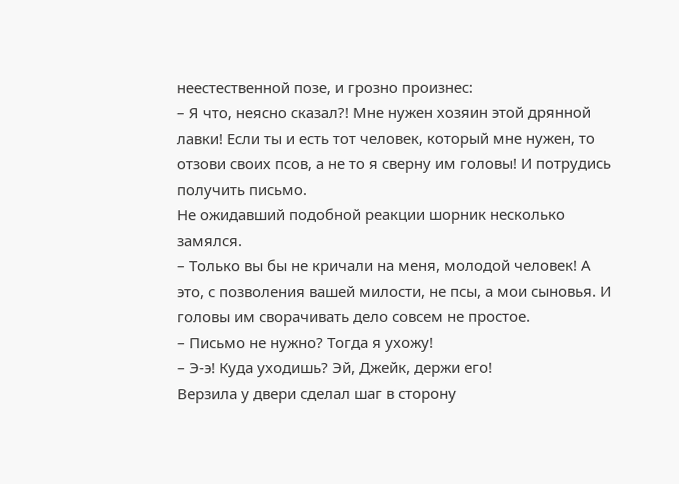неестественной позе, и грозно произнес:
– Я что, неясно сказал?! Мне нужен хозяин этой дрянной лавки! Если ты и есть тот человек, который мне нужен, то отзови своих псов, а не то я сверну им головы! И потрудись получить письмо.
Не ожидавший подобной реакции шорник несколько замялся.
– Только вы бы не кричали на меня, молодой человек! А это, с позволения вашей милости, не псы, а мои сыновья. И головы им сворачивать дело совсем не простое.
– Письмо не нужно? Тогда я ухожу!
– Э-э! Куда уходишь? Эй, Джейк, держи его!
Верзила у двери сделал шаг в сторону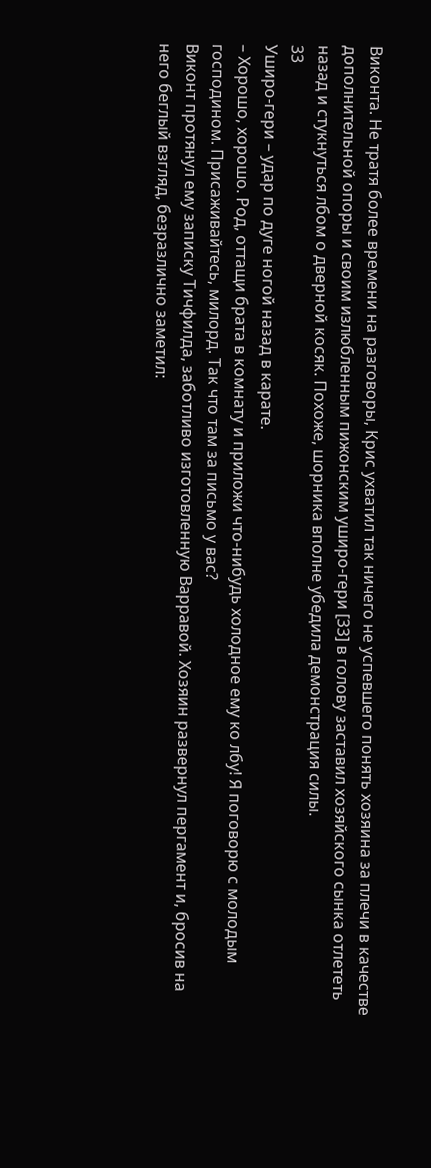Виконта. Не тратя более времени на разговоры, Крис ухватил так ничего не успевшего понять хозяина за плечи в качестве дополнительной опоры и своим излюбленным пижонским уширо-гери [33] в голову заставил хозяйского сынка отлететь назад и стукнуться лбом о дверной косяк. Похоже, шорника вполне убедила демонстрация силы.
33
Уширо-гери – удар по дуге ногой назад в карате.
– Хорошо, хорошо. Род, оттащи брата в комнату и приложи что-нибудь холодное ему ко лбу! Я поговорю с молодым господином. Присаживайтесь, милорд. Так что там за письмо у вас?
Виконт протянул ему записку Тичфилда, заботливо изготовленную Варравой. Хозяин развернул пергамент и, бросив на него беглый взгляд, безразлично заметил: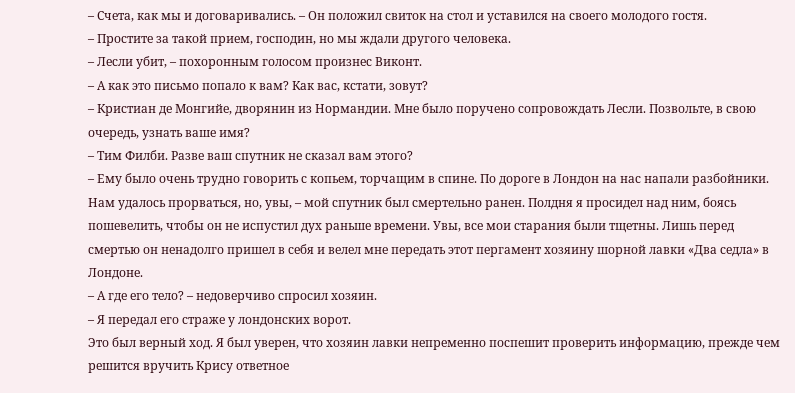– Счета, как мы и договаривались. – Он положил свиток на стол и уставился на своего молодого гостя.
– Простите за такой прием, господин, но мы ждали другого человека.
– Лесли убит, – похоронным голосом произнес Виконт.
– А как это письмо попало к вам? Как вас, кстати, зовут?
– Кристиан де Монгийе, дворянин из Нормандии. Мне было поручено сопровождать Лесли. Позвольте, в свою очередь, узнать ваше имя?
– Тим Филби. Разве ваш спутник не сказал вам этого?
– Ему было очень трудно говорить с копьем, торчащим в спине. По дороге в Лондон на нас напали разбойники. Нам удалось прорваться, но, увы, – мой спутник был смертельно ранен. Полдня я просидел над ним, боясь пошевелить, чтобы он не испустил дух раньше времени. Увы, все мои старания были тщетны. Лишь перед смертью он ненадолго пришел в себя и велел мне передать этот пергамент хозяину шорной лавки «Два седла» в Лондоне.
– А где его тело? – недоверчиво спросил хозяин.
– Я передал его страже у лондонских ворот.
Это был верный ход. Я был уверен, что хозяин лавки непременно поспешит проверить информацию, прежде чем решится вручить Крису ответное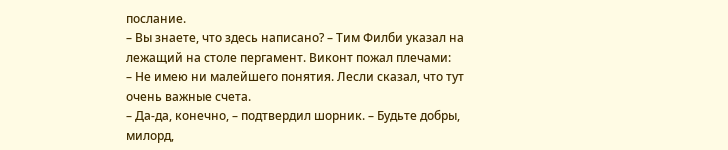послание.
– Вы знаете, что здесь написано? – Тим Филби указал на лежащий на столе пергамент. Виконт пожал плечами:
– Не имею ни малейшего понятия. Лесли сказал, что тут очень важные счета.
– Да-да, конечно, – подтвердил шорник. – Будьте добры, милорд,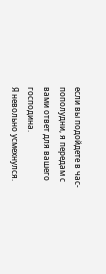если вы подойдете в час-пополудни, я передам с вами ответ для вашего господина.
Я невольно усмехнулся.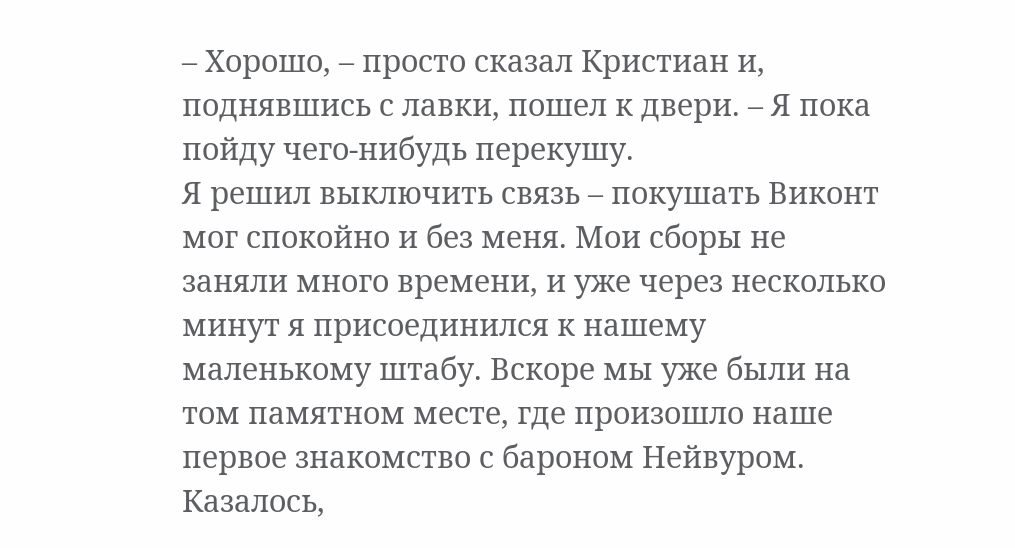– Хорошо, – просто сказал Кристиан и, поднявшись с лавки, пошел к двери. – Я пока пойду чего-нибудь перекушу.
Я решил выключить связь – покушать Виконт мог спокойно и без меня. Мои сборы не заняли много времени, и уже через несколько минут я присоединился к нашему маленькому штабу. Вскоре мы уже были на том памятном месте, где произошло наше первое знакомство с бароном Нейвуром. Казалось,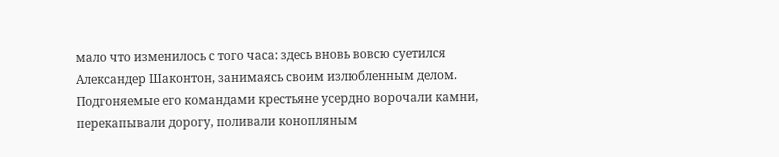мало что изменилось с того часа: здесь вновь вовсю суетился Александер Шаконтон, занимаясь своим излюбленным делом. Подгоняемые его командами крестьяне усердно ворочали камни, перекапывали дорогу, поливали конопляным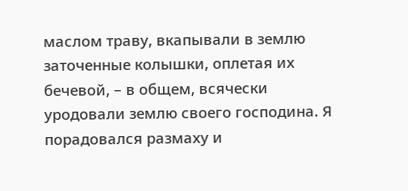маслом траву, вкапывали в землю заточенные колышки, оплетая их бечевой, – в общем, всячески уродовали землю своего господина. Я порадовался размаху и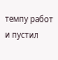темпу работ и пустил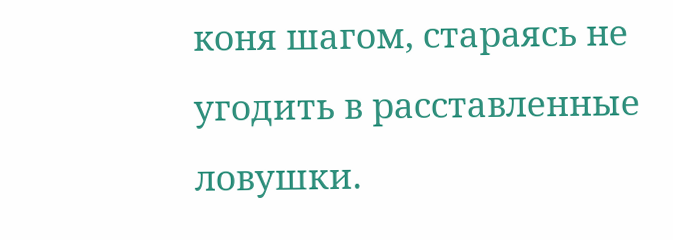коня шагом, стараясь не угодить в расставленные ловушки.